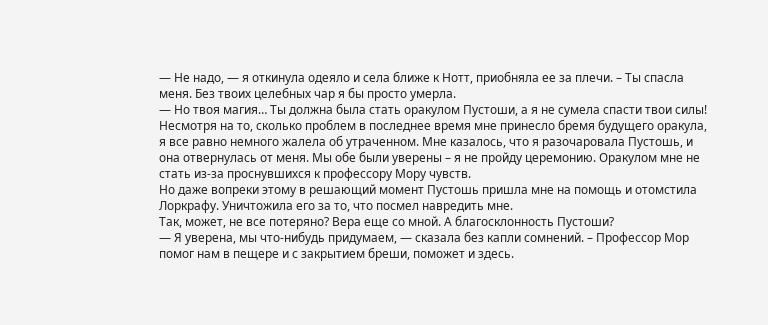— Не надо, — я откинула одеяло и села ближе к Нотт, приобняла ее за плечи. – Ты спасла меня. Без твоих целебных чар я бы просто умерла.
— Но твоя магия… Ты должна была стать оракулом Пустоши, а я не сумела спасти твои силы!
Несмотря на то, сколько проблем в последнее время мне принесло бремя будущего оракула, я все равно немного жалела об утраченном. Мне казалось, что я разочаровала Пустошь, и она отвернулась от меня. Мы обе были уверены – я не пройду церемонию. Оракулом мне не стать из-за проснувшихся к профессору Мору чувств.
Но даже вопреки этому в решающий момент Пустошь пришла мне на помощь и отомстила Лоркрафу. Уничтожила его за то, что посмел навредить мне.
Так, может, не все потеряно? Вера еще со мной. А благосклонность Пустоши?
— Я уверена, мы что-нибудь придумаем, — сказала без капли сомнений. – Профессор Мор помог нам в пещере и с закрытием бреши, поможет и здесь.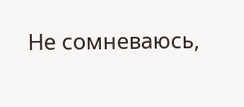Не сомневаюсь,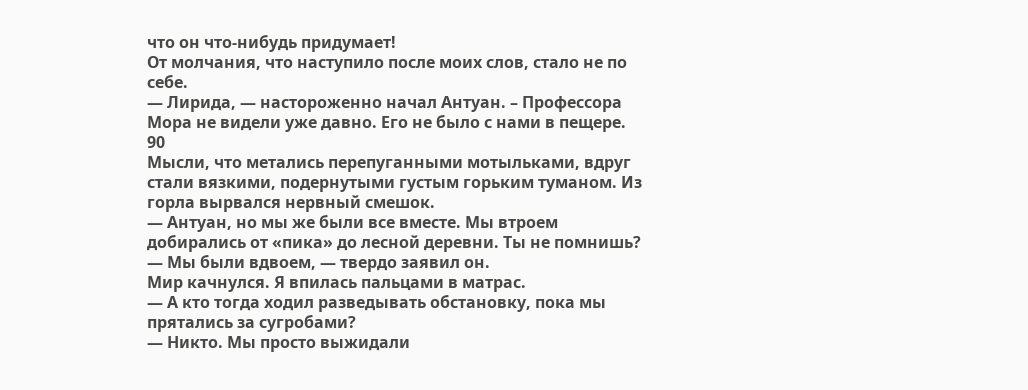что он что-нибудь придумает!
От молчания, что наступило после моих слов, стало не по себе.
— Лирида, — настороженно начал Антуан. – Профессора Мора не видели уже давно. Его не было с нами в пещере.
90
Мысли, что метались перепуганными мотыльками, вдруг стали вязкими, подернутыми густым горьким туманом. Из горла вырвался нервный смешок.
— Антуан, но мы же были все вместе. Мы втроем добирались от «пика» до лесной деревни. Ты не помнишь?
— Мы были вдвоем, — твердо заявил он.
Мир качнулся. Я впилась пальцами в матрас.
— А кто тогда ходил разведывать обстановку, пока мы прятались за сугробами?
— Никто. Мы просто выжидали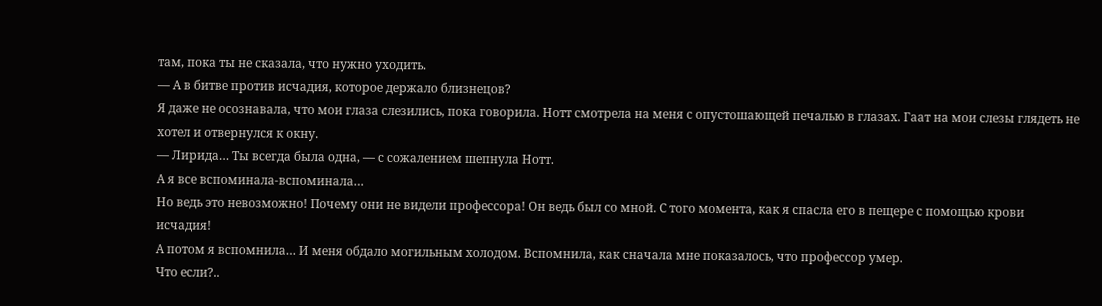там, пока ты не сказала, что нужно уходить.
— А в битве против исчадия, которое держало близнецов?
Я даже не осознавала, что мои глаза слезились, пока говорила. Нотт смотрела на меня с опустошающей печалью в глазах. Гаат на мои слезы глядеть не хотел и отвернулся к окну.
— Лирида… Ты всегда была одна, — с сожалением шепнула Нотт.
А я все вспоминала-вспоминала…
Но ведь это невозможно! Почему они не видели профессора! Он ведь был со мной. С того момента, как я спасла его в пещере с помощью крови исчадия!
А потом я вспомнила… И меня обдало могильным холодом. Вспомнила, как сначала мне показалось, что профессор умер.
Что если?..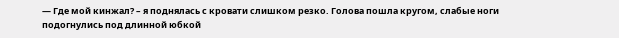— Где мой кинжал? – я поднялась с кровати слишком резко. Голова пошла кругом, слабые ноги подогнулись под длинной юбкой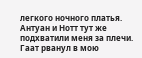легкого ночного платья.
Антуан и Нотт тут же подхватили меня за плечи. Гаат рванул в мою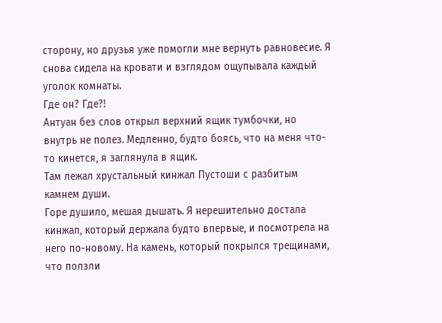сторону, но друзья уже помогли мне вернуть равновесие. Я снова сидела на кровати и взглядом ощупывала каждый уголок комнаты.
Где он? Где?!
Антуан без слов открыл верхний ящик тумбочки, но внутрь не полез. Медленно, будто боясь, что на меня что-то кинется, я заглянула в ящик.
Там лежал хрустальный кинжал Пустоши с разбитым камнем души.
Горе душило, мешая дышать. Я нерешительно достала кинжал, который держала будто впервые, и посмотрела на него по-новому. На камень, который покрылся трещинами, что ползли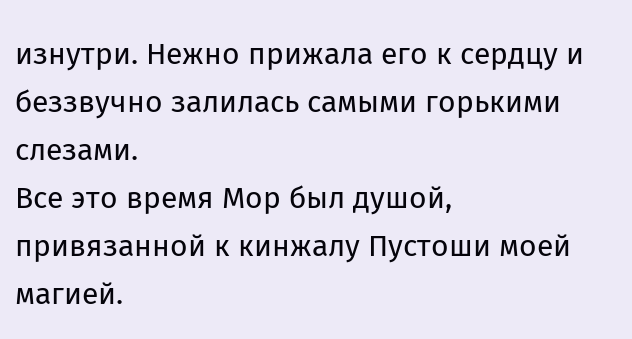изнутри. Нежно прижала его к сердцу и беззвучно залилась самыми горькими слезами.
Все это время Мор был душой, привязанной к кинжалу Пустоши моей магией.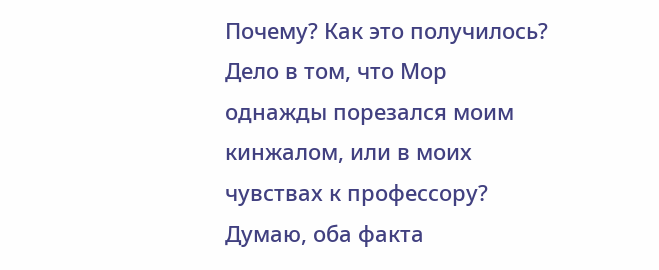Почему? Как это получилось? Дело в том, что Мор однажды порезался моим кинжалом, или в моих чувствах к профессору? Думаю, оба факта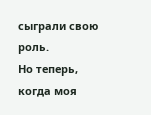сыграли свою роль.
Но теперь, когда моя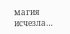магия исчезла…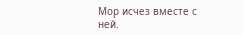Мор исчез вместе с ней.